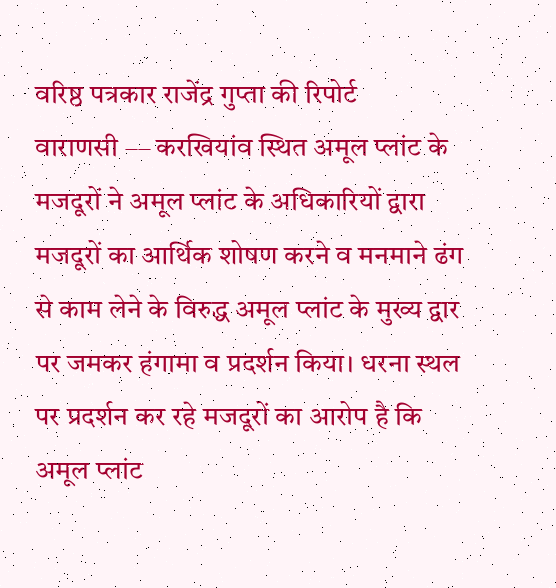वरिष्ठ पत्रकार राजेंद्र गुप्ता की रिपोर्ट
वाराणसी –– करखियांव स्थित अमूल प्लांट के मजदूरों ने अमूल प्लांट के अधिकारियों द्वारा मजदूरों का आर्थिक शोषण करने व मनमाने ढंग से काम लेने के विरुद्ध अमूल प्लांट के मुख्य द्वार पर जमकर हंगामा व प्रदर्शन किया। धरना स्थल पर प्रदर्शन कर रहे मजदूरों का आरोप है कि अमूल प्लांट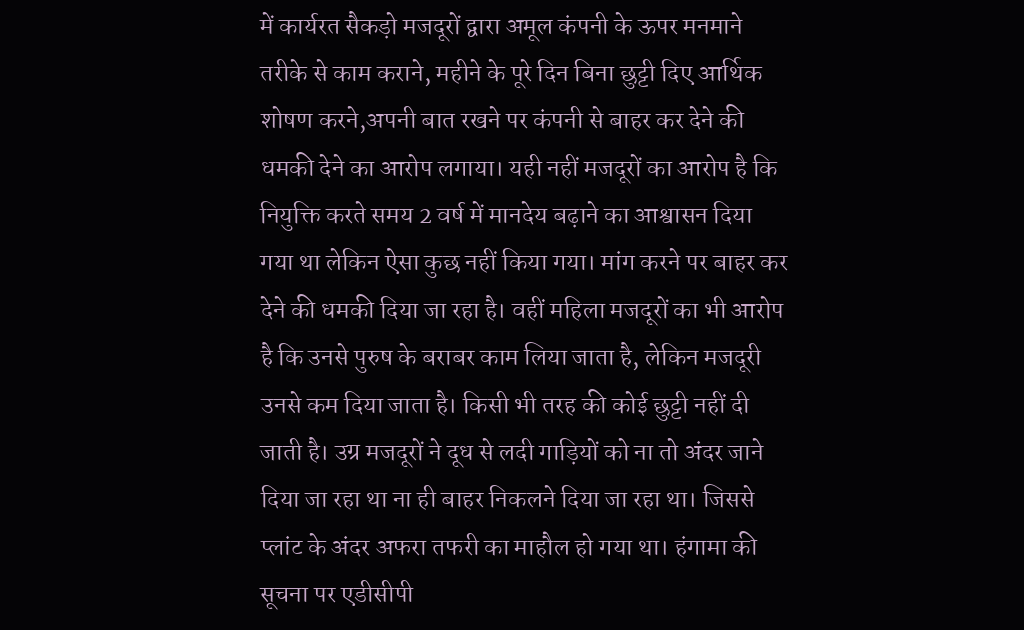में कार्यरत सैकड़ो मजदूरों द्वारा अमूल कंपनी के ऊपर मनमाने तरीके से काम कराने, महीने के पूरे दिन बिना छुट्टी दिए आर्थिक शोषण करने,अपनी बात रखने पर कंपनी से बाहर कर देने की धमकी देने का आरोप लगाया। यही नहीं मजदूरों का आरोप है कि नियुक्ति करते समय 2 वर्ष में मानदेय बढ़ाने का आश्वासन दिया गया था लेकिन ऐसा कुछ नहीं किया गया। मांग करने पर बाहर कर देने की धमकी दिया जा रहा है। वहीं महिला मजदूरों का भी आरोप है कि उनसे पुरुष के बराबर काम लिया जाता है, लेकिन मजदूरी उनसे कम दिया जाता है। किसी भी तरह की कोई छुट्टी नहीं दी जाती है। उग्र मजदूरों ने दूध से लदी गाड़ियों को ना तो अंदर जाने दिया जा रहा था ना ही बाहर निकलने दिया जा रहा था। जिससे प्लांट के अंदर अफरा तफरी का माहौल हो गया था। हंगामा की सूचना पर एडीसीपी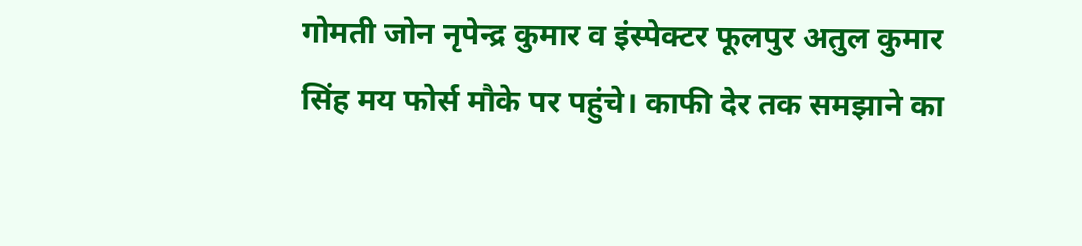गोमती जोन नृपेन्द्र कुमार व इंस्पेक्टर फूलपुर अतुल कुमार सिंह मय फोर्स मौके पर पहुंचे। काफी देर तक समझाने का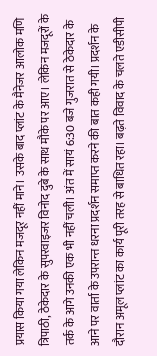प्रयास किया गया लेकिन मजदूर नहीं माने। उसके बाद प्लांट के मैनेजर आलोक मणि त्रिपाठी, ठेकेदार के सुपरवाइजर विनोद दुबे के साथ मौके पर आए। लेकिन मजदूरों के तर्क के आगे उनकी एक भी नहीं चली। अंत में सायं 6:30 बजे गुजरात से ठेकेदार के आने पर वार्ता के उपरान्त धरना प्रदर्शन समाप्त करने की बात कही गयी। प्रदर्शन के दौरान अमूल प्लांट का कार्य पूरी तरह से बाधित रहा। बढ़ते विवाद के चलते एडीसीपी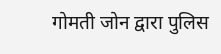गोमती जोन द्वारा पुलिस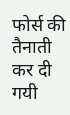फोर्स की तैनाती कर दी गयी